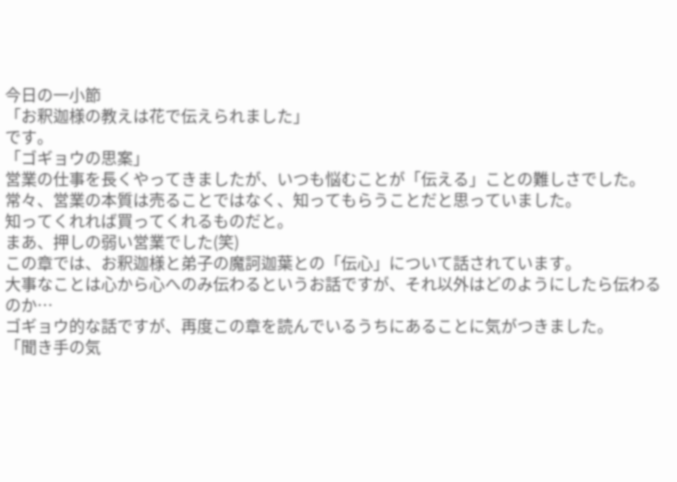今日の一小節
「お釈迦様の教えは花で伝えられました」
です。
「ゴギョウの思案」
営業の仕事を長くやってきましたが、いつも悩むことが「伝える」ことの難しさでした。
常々、営業の本質は売ることではなく、知ってもらうことだと思っていました。
知ってくれれば買ってくれるものだと。
まあ、押しの弱い営業でした(笑)
この章では、お釈迦様と弟子の魔訶迦葉との「伝心」について話されています。
大事なことは心から心へのみ伝わるというお話ですが、それ以外はどのようにしたら伝わるのか…
ゴギョウ的な話ですが、再度この章を読んでいるうちにあることに気がつきました。
「聞き手の気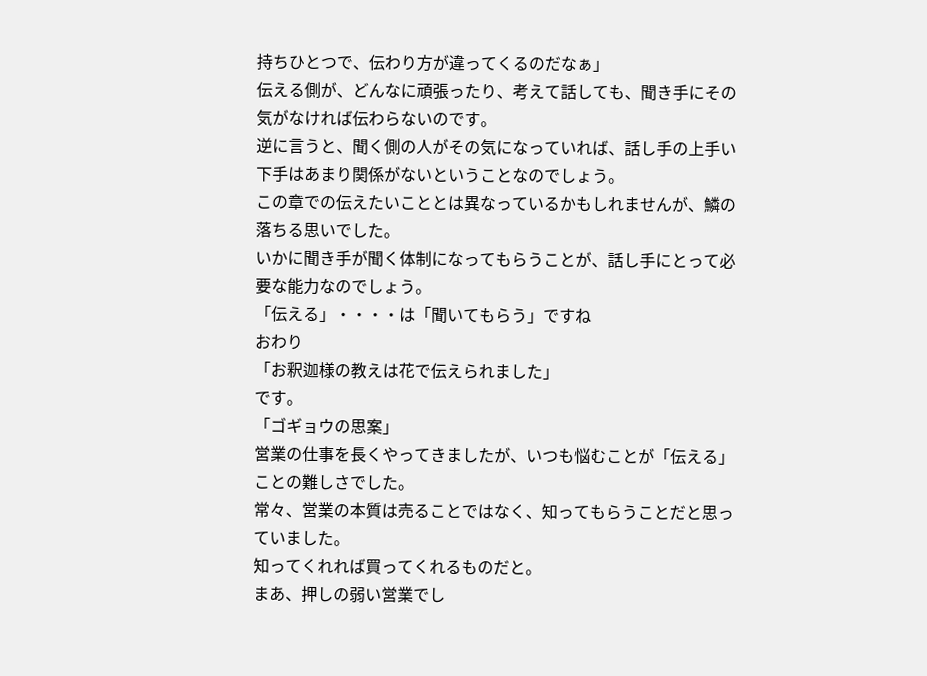持ちひとつで、伝わり方が違ってくるのだなぁ」
伝える側が、どんなに頑張ったり、考えて話しても、聞き手にその気がなければ伝わらないのです。
逆に言うと、聞く側の人がその気になっていれば、話し手の上手い下手はあまり関係がないということなのでしょう。
この章での伝えたいこととは異なっているかもしれませんが、鱗の落ちる思いでした。
いかに聞き手が聞く体制になってもらうことが、話し手にとって必要な能力なのでしょう。
「伝える」・・・・は「聞いてもらう」ですね
おわり
「お釈迦様の教えは花で伝えられました」
です。
「ゴギョウの思案」
営業の仕事を長くやってきましたが、いつも悩むことが「伝える」ことの難しさでした。
常々、営業の本質は売ることではなく、知ってもらうことだと思っていました。
知ってくれれば買ってくれるものだと。
まあ、押しの弱い営業でし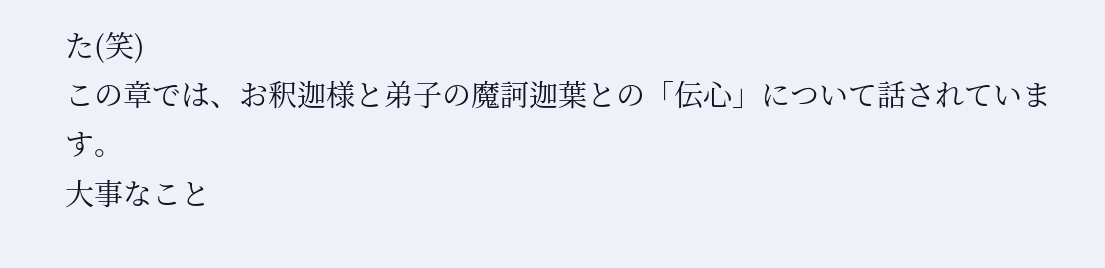た(笑)
この章では、お釈迦様と弟子の魔訶迦葉との「伝心」について話されています。
大事なこと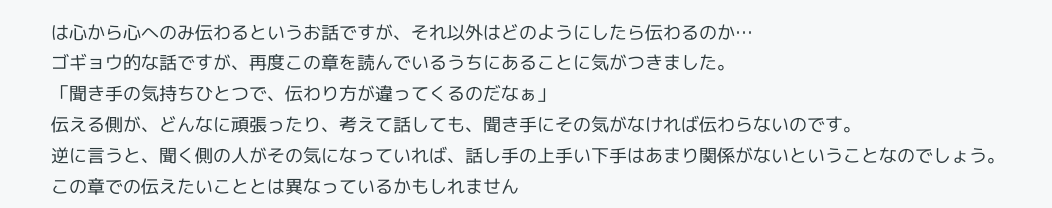は心から心へのみ伝わるというお話ですが、それ以外はどのようにしたら伝わるのか…
ゴギョウ的な話ですが、再度この章を読んでいるうちにあることに気がつきました。
「聞き手の気持ちひとつで、伝わり方が違ってくるのだなぁ」
伝える側が、どんなに頑張ったり、考えて話しても、聞き手にその気がなければ伝わらないのです。
逆に言うと、聞く側の人がその気になっていれば、話し手の上手い下手はあまり関係がないということなのでしょう。
この章での伝えたいこととは異なっているかもしれません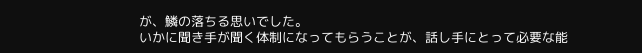が、鱗の落ちる思いでした。
いかに聞き手が聞く体制になってもらうことが、話し手にとって必要な能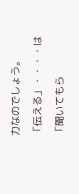力なのでしょう。
「伝える」・・・・は「聞いてもら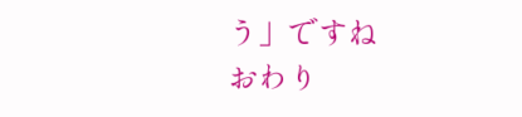う」ですね
おわり